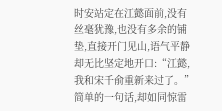时安站定在江懿面前,没有丝毫犹豫,也没有多余的铺垫,直接开门见山,语气平静却无比坚定地开口:“江懿,我和宋千俞重新来过了。”
简单的一句话,却如同惊雷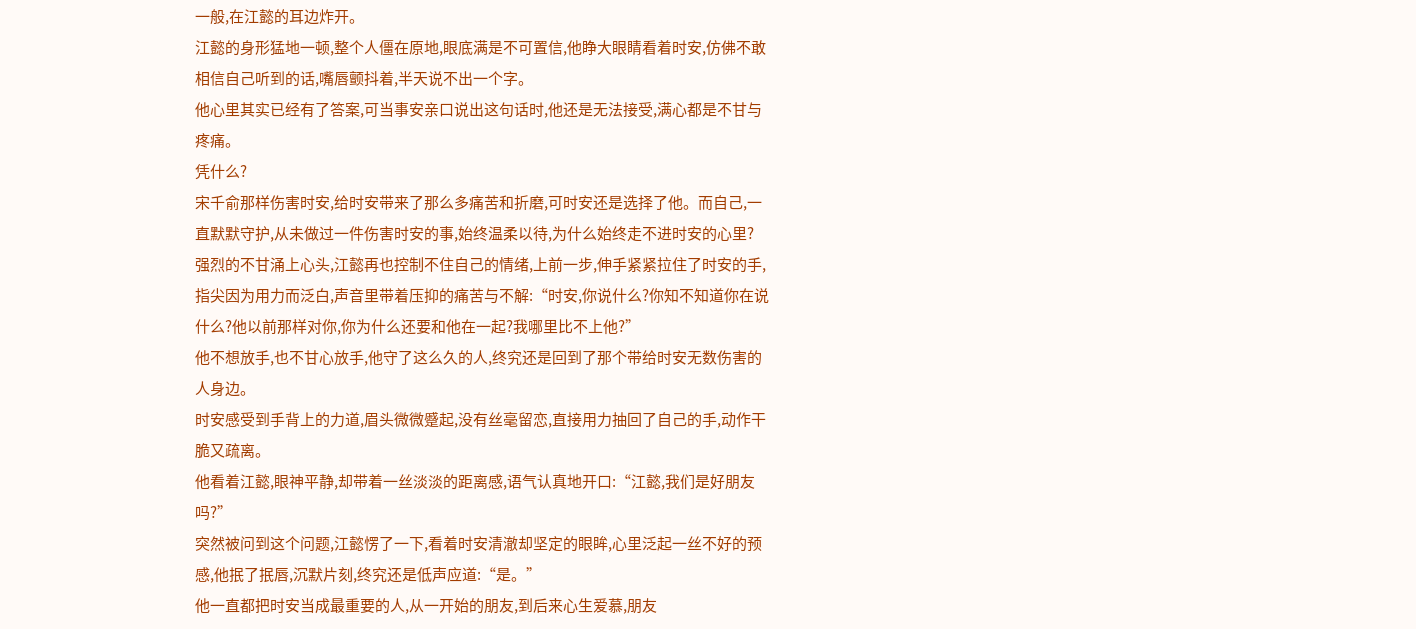一般,在江懿的耳边炸开。
江懿的身形猛地一顿,整个人僵在原地,眼底满是不可置信,他睁大眼睛看着时安,仿佛不敢相信自己听到的话,嘴唇颤抖着,半天说不出一个字。
他心里其实已经有了答案,可当事安亲口说出这句话时,他还是无法接受,满心都是不甘与疼痛。
凭什么?
宋千俞那样伤害时安,给时安带来了那么多痛苦和折磨,可时安还是选择了他。而自己,一直默默守护,从未做过一件伤害时安的事,始终温柔以待,为什么始终走不进时安的心里?
强烈的不甘涌上心头,江懿再也控制不住自己的情绪,上前一步,伸手紧紧拉住了时安的手,指尖因为用力而泛白,声音里带着压抑的痛苦与不解:“时安,你说什么?你知不知道你在说什么?他以前那样对你,你为什么还要和他在一起?我哪里比不上他?”
他不想放手,也不甘心放手,他守了这么久的人,终究还是回到了那个带给时安无数伤害的人身边。
时安感受到手背上的力道,眉头微微蹙起,没有丝毫留恋,直接用力抽回了自己的手,动作干脆又疏离。
他看着江懿,眼神平静,却带着一丝淡淡的距离感,语气认真地开口:“江懿,我们是好朋友吗?”
突然被问到这个问题,江懿愣了一下,看着时安清澈却坚定的眼眸,心里泛起一丝不好的预感,他抿了抿唇,沉默片刻,终究还是低声应道:“是。”
他一直都把时安当成最重要的人,从一开始的朋友,到后来心生爱慕,朋友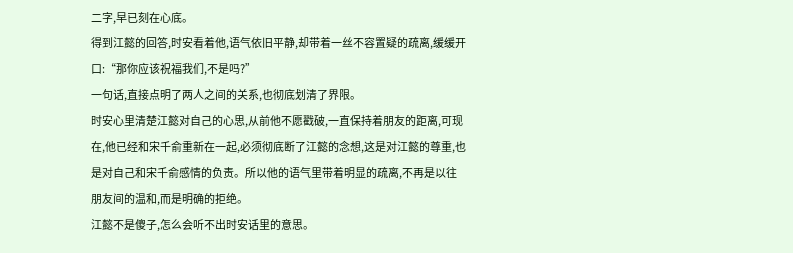二字,早已刻在心底。
得到江懿的回答,时安看着他,语气依旧平静,却带着一丝不容置疑的疏离,缓缓开口:“那你应该祝福我们,不是吗?”
一句话,直接点明了两人之间的关系,也彻底划清了界限。
时安心里清楚江懿对自己的心思,从前他不愿戳破,一直保持着朋友的距离,可现在,他已经和宋千俞重新在一起,必须彻底断了江懿的念想,这是对江懿的尊重,也是对自己和宋千俞感情的负责。所以他的语气里带着明显的疏离,不再是以往朋友间的温和,而是明确的拒绝。
江懿不是傻子,怎么会听不出时安话里的意思。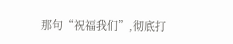那句“祝福我们”,彻底打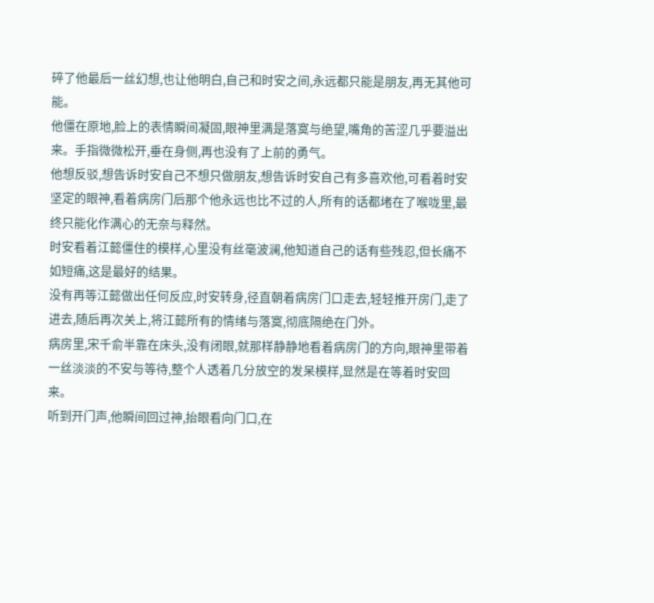碎了他最后一丝幻想,也让他明白,自己和时安之间,永远都只能是朋友,再无其他可能。
他僵在原地,脸上的表情瞬间凝固,眼神里满是落寞与绝望,嘴角的苦涩几乎要溢出来。手指微微松开,垂在身侧,再也没有了上前的勇气。
他想反驳,想告诉时安自己不想只做朋友,想告诉时安自己有多喜欢他,可看着时安坚定的眼神,看着病房门后那个他永远也比不过的人,所有的话都堵在了喉咙里,最终只能化作满心的无奈与释然。
时安看着江懿僵住的模样,心里没有丝毫波澜,他知道自己的话有些残忍,但长痛不如短痛,这是最好的结果。
没有再等江懿做出任何反应,时安转身,径直朝着病房门口走去,轻轻推开房门,走了进去,随后再次关上,将江懿所有的情绪与落寞,彻底隔绝在门外。
病房里,宋千俞半靠在床头,没有闭眼,就那样静静地看着病房门的方向,眼神里带着一丝淡淡的不安与等待,整个人透着几分放空的发呆模样,显然是在等着时安回来。
听到开门声,他瞬间回过神,抬眼看向门口,在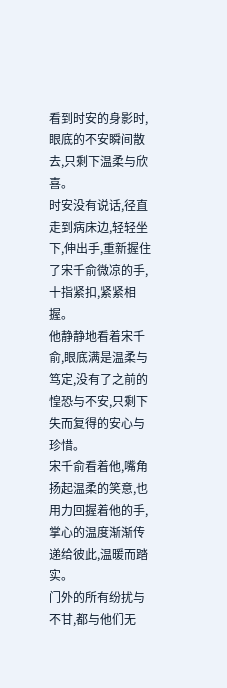看到时安的身影时,眼底的不安瞬间散去,只剩下温柔与欣喜。
时安没有说话,径直走到病床边,轻轻坐下,伸出手,重新握住了宋千俞微凉的手,十指紧扣,紧紧相握。
他静静地看着宋千俞,眼底满是温柔与笃定,没有了之前的惶恐与不安,只剩下失而复得的安心与珍惜。
宋千俞看着他,嘴角扬起温柔的笑意,也用力回握着他的手,掌心的温度渐渐传递给彼此,温暖而踏实。
门外的所有纷扰与不甘,都与他们无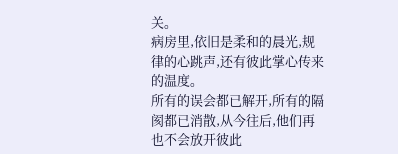关。
病房里,依旧是柔和的晨光,规律的心跳声,还有彼此掌心传来的温度。
所有的误会都已解开,所有的隔阂都已消散,从今往后,他们再也不会放开彼此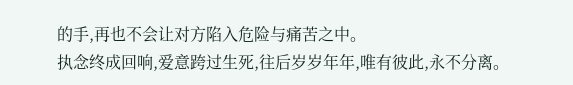的手,再也不会让对方陷入危险与痛苦之中。
执念终成回响,爱意跨过生死,往后岁岁年年,唯有彼此,永不分离。